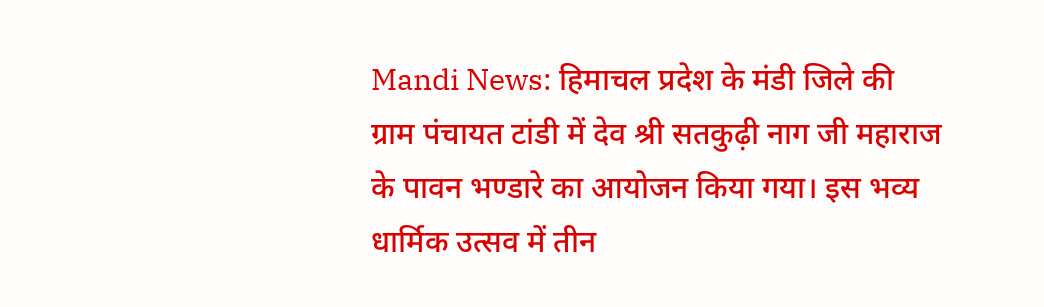Mandi News: हिमाचल प्रदेश के मंडी जिले की ग्राम पंचायत टांडी में देव श्री सतकुढ़ी नाग जी महाराज के पावन भण्डारे का आयोजन किया गया। इस भव्य धार्मिक उत्सव में तीन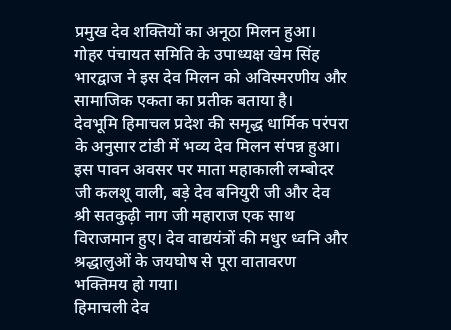प्रमुख देव शक्तियों का अनूठा मिलन हुआ। गोहर पंचायत समिति के उपाध्यक्ष खेम सिंह भारद्वाज ने इस देव मिलन को अविस्मरणीय और सामाजिक एकता का प्रतीक बताया है।
देवभूमि हिमाचल प्रदेश की समृद्ध धार्मिक परंपरा के अनुसार टांडी में भव्य देव मिलन संपन्न हुआ। इस पावन अवसर पर माता महाकाली लम्बोदर जी कलशू वाली, बड़े देव बनियुरी जी और देव श्री सतकुढ़ी नाग जी महाराज एक साथ विराजमान हुए। देव वाद्ययंत्रों की मधुर ध्वनि और श्रद्धालुओं के जयघोष से पूरा वातावरण भक्तिमय हो गया।
हिमाचली देव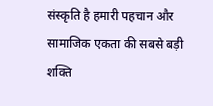संस्कृति है हमारी पहचान और सामाजिक एकता की सबसे बड़ी शक्ति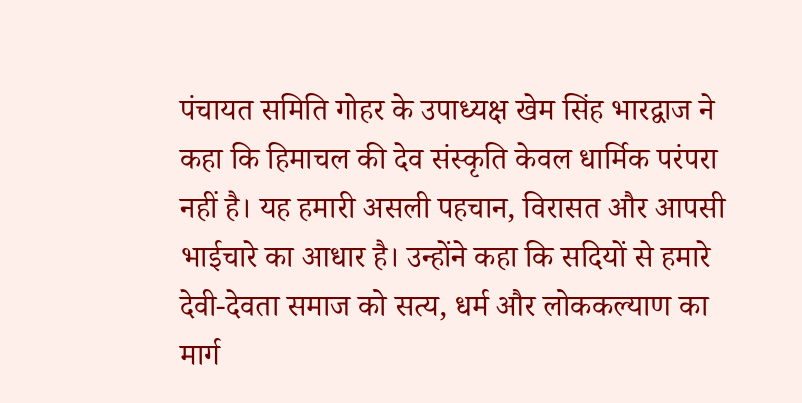पंचायत समिति गोहर के उपाध्यक्ष खेम सिंह भारद्वाज ने कहा कि हिमाचल की देव संस्कृति केवल धार्मिक परंपरा नहीं है। यह हमारी असली पहचान, विरासत और आपसी भाईचारे का आधार है। उन्होंने कहा कि सदियों से हमारे देवी-देवता समाज को सत्य, धर्म और लोककल्याण का मार्ग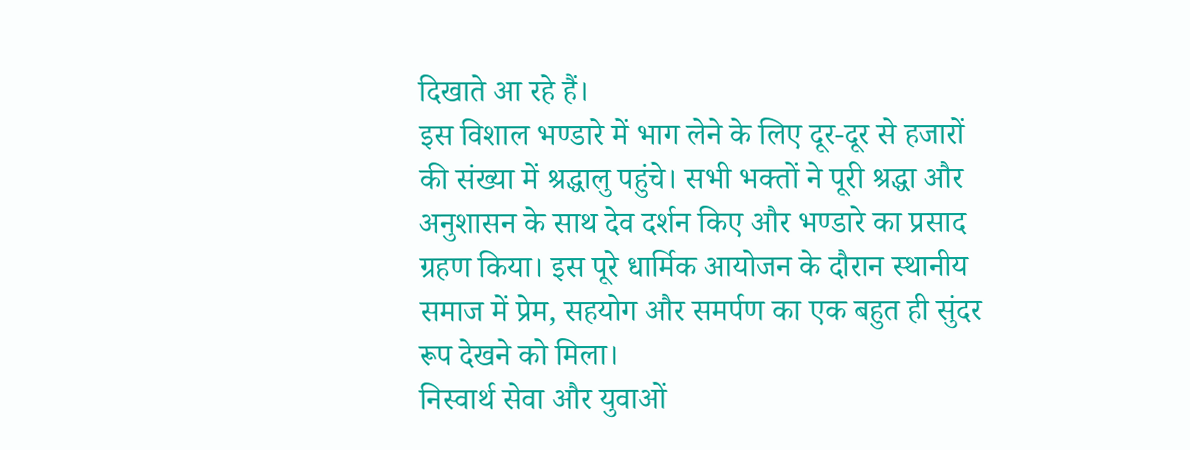दिखाते आ रहे हैं।
इस विशाल भण्डारे में भाग लेने के लिए दूर-दूर से हजारों की संख्या में श्रद्धालु पहुंचे। सभी भक्तों ने पूरी श्रद्धा और अनुशासन के साथ देव दर्शन किए और भण्डारे का प्रसाद ग्रहण किया। इस पूरे धार्मिक आयोजन के दौरान स्थानीय समाज में प्रेम, सहयोग और समर्पण का एक बहुत ही सुंदर रूप देखने को मिला।
निस्वार्थ सेवा और युवाओं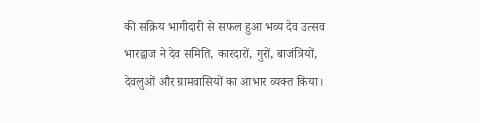की सक्रिय भागीदारी से सफल हुआ भव्य देव उत्सव
भारद्वाज ने देव समिति, कारदारों, गुरों, बाजंत्रियों, देवलुओं और ग्रामवासियों का आभार व्यक्त किया।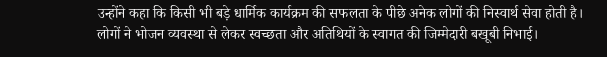उन्होंने कहा कि किसी भी बड़े धार्मिक कार्यक्रम की सफलता के पीछे अनेक लोगों की निस्वार्थ सेवा होती है। लोगों ने भोजन व्यवस्था से लेकर स्वच्छता और अतिथियों के स्वागत की जिम्मेदारी बखूबी निभाई।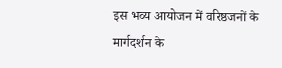इस भव्य आयोजन में वरिष्ठजनों के मार्गदर्शन के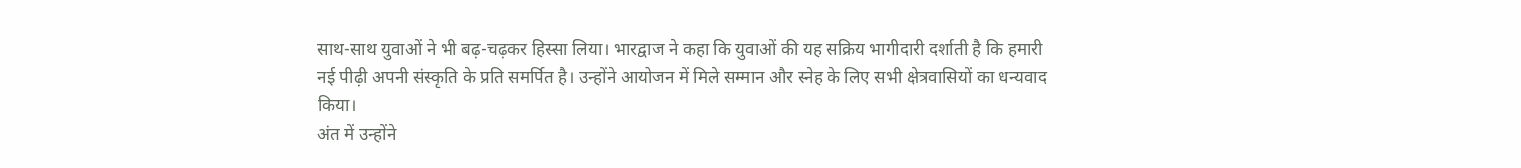साथ-साथ युवाओं ने भी बढ़-चढ़कर हिस्सा लिया। भारद्वाज ने कहा कि युवाओं की यह सक्रिय भागीदारी दर्शाती है कि हमारी नई पीढ़ी अपनी संस्कृति के प्रति समर्पित है। उन्होंने आयोजन में मिले सम्मान और स्नेह के लिए सभी क्षेत्रवासियों का धन्यवाद किया।
अंत में उन्होंने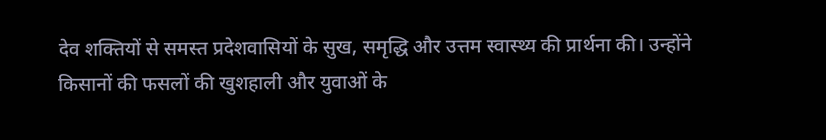देव शक्तियों से समस्त प्रदेशवासियों के सुख, समृद्धि और उत्तम स्वास्थ्य की प्रार्थना की। उन्होंने किसानों की फसलों की खुशहाली और युवाओं के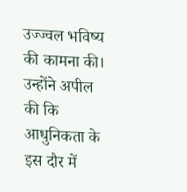उज्ज्वल भविष्य की कामना की। उन्होंने अपील की कि आधुनिकता के इस दौर में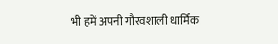भी हमें अपनी गौरवशाली धार्मिक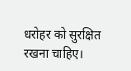धरोहर को सुरक्षित रखना चाहिए।